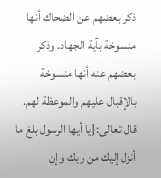ذكر بعضهم عن الضحاك أنها منسوخة بآية الجهاد. وذكر بعضهم عنه أنها منسوخة بالإقبال عليهم والموعظة لهم. قال تعالى:{يا أيها الرسول بلغ ما أنزل إليك من ربك وإن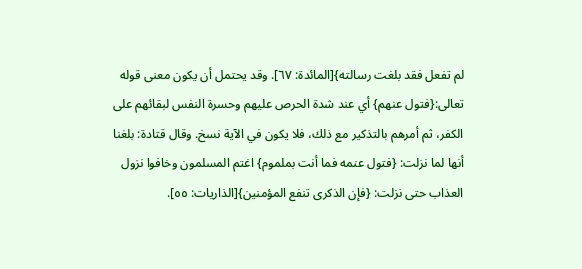لم تفعل فقد بلغت رسالته}[المائدة: ٦٧]. وقد يحتمل أن يكون معنى قوله تعالى:{فتول عنهم} أي عند شدة الحرص عليهم وحسرة النفس لبقائهم على الكفر، ثم أمرهم بالتذكير مع ذلك، فلا يكون في الآية نسخ. وقال قتادة: بلغنا أنها لما نزلت: {فتول عنمه فما أنت بملموم} اغتم المسلمون وخافوا نزول العذاب حتى نزلت: {فإن الذكرى تنفع المؤمنين}[الذاريات: ٥٥].